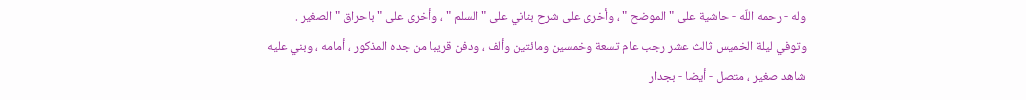وله - رحمه اللّه - حاشية على " الموضح " ، وأخرى على شرح بناني على " السلم " ، وأخرى على " باحراق " الصغير .
وتوفي ليلة الخميس ثالث عشر رجب عام تسعة وخمسين ومائتين وألف ، ودفن قريبا من جده المذكور ، أمامه ، وبني عليه شاهد صغير ، متصل - أيضا - بجدار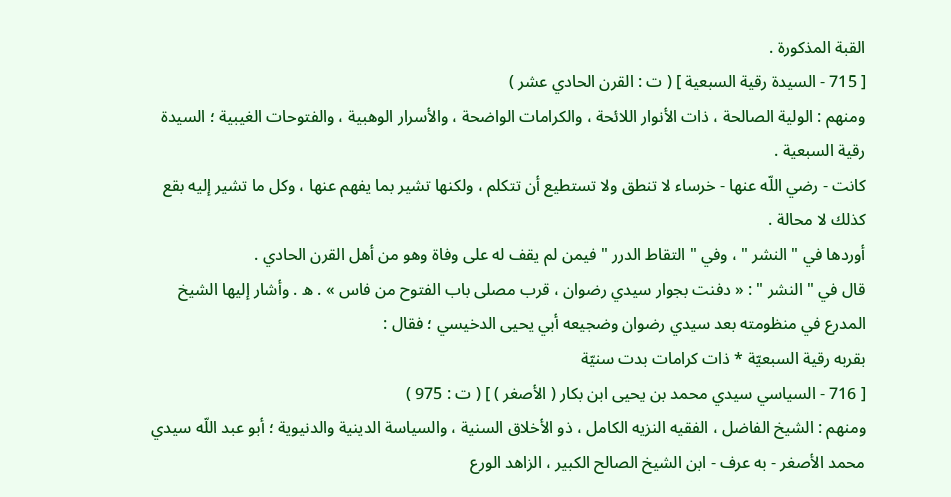القبة المذكورة .
[ 715 - السيدة رقية السبعية ] ( ت : القرن الحادي عشر )
ومنهم : الولية الصالحة ، ذات الأنوار اللائحة ، والكرامات الواضحة ، والأسرار الوهبية ، والفتوحات الغيبية ؛ السيدة رقية السبعية .
كانت - رضي اللّه عنها - خرساء لا تنطق ولا تستطيع أن تتكلم ، ولكنها تشير بما يفهم عنها ، وكل ما تشير إليه بقع كذلك لا محالة .
أوردها في " النشر " ، وفي " التقاط الدرر " فيمن لم يقف له على وفاة وهو من أهل القرن الحادي .
قال في " النشر " : « دفنت بجوار سيدي رضوان ، قرب مصلى باب الفتوح من فاس » . ه . وأشار إليها الشيخ المدرع في منظومته بعد سيدي رضوان وضجيعه أبي يحيى الدخيسي ؛ فقال :
بقربه رقية السبعيّة * ذات كرامات بدت سنيّة
[ 716 - السياسي سيدي محمد بن يحيى ابن بكار ( الأصغر ) ] ( ت : 975 )
ومنهم : الشيخ الفاضل ، الفقيه النزيه الكامل ، ذو الأخلاق السنية ، والسياسة الدينية والدنيوية ؛ أبو عبد اللّه سيدي محمد الأصغر - به عرف - ابن الشيخ الصالح الكبير ، الزاهد الورع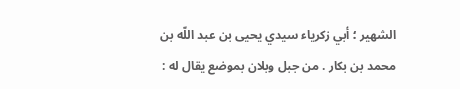الشهير ؛ أبي زكرياء سيدي يحيى بن عبد اللّه بن محمد بن بكار . من جبل وبلان بموضع يقال له :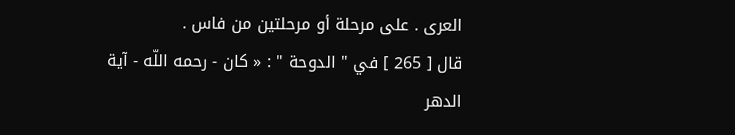العرى . على مرحلة أو مرحلتين من فاس .
قال [ 265 ] في " الدوحة " : « كان - رحمه اللّه - آية الدهر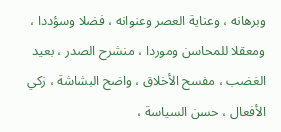وبرهانه ، وعناية العصر وعنوانه ، فضلا وسؤددا ، ومعقلا للمحاسن وموردا ، منشرح الصدر ، بعيد الغضب ، مفسح الأخلاق ، واضح البشاشة ، زكي الأفعال ، حسن السياسة ،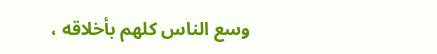وسع الناس كلهم بأخلاقه ،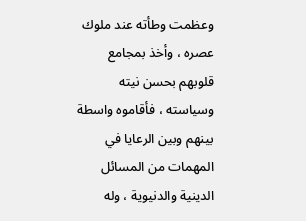وعظمت وطأته عند ملوك عصره ، وأخذ بمجامع قلوبهم بحسن نيته وسياسته ، فأقاموه واسطة بينهم وبين الرعايا في المهمات من المسائل الدينية والدنيوية ، وله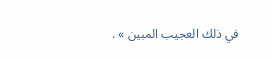في ذلك العجيب المبين » .